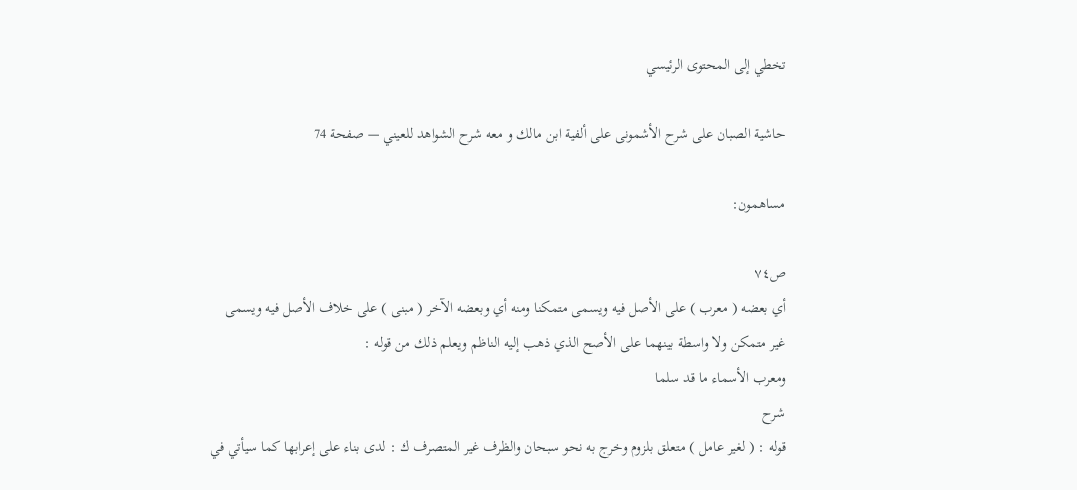تخطي إلى المحتوى الرئيسي

حاشية الصبان على شرح الأشمونى على ألفية ابن مالك و معه شرح الشواهد للعيني — صفحة 74

مساهمون:

ص٧٤
أي بعضه ( معرب ) على الأصل فيه ويسمى متمكنا ومنه أي وبعضه الآخر ( مبنى ) على خلاف الأصل فيه ويسمى غير متمكن ولا واسطة بينهما على الأصح الذي ذهب إليه الناظم ويعلم ذلك من قوله :
ومعرب الأسماء ما قد سلما
شرح
قوله : ( لغير عامل ) متعلق بلزوم وخرج به نحو سبحان والظرف غير المتصرف ك : لدى بناء على إعرابها كما سيأتي في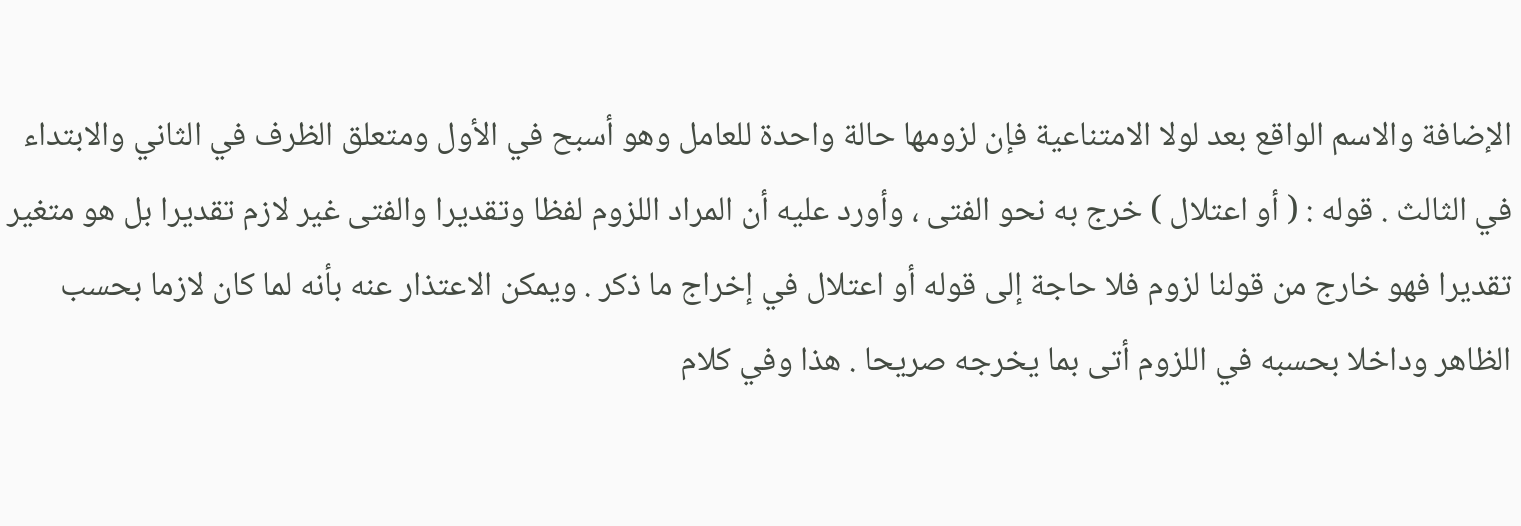الإضافة والاسم الواقع بعد لولا الامتناعية فإن لزومها حالة واحدة للعامل وهو أسبح في الأول ومتعلق الظرف في الثاني والابتداء في الثالث . قوله : ( أو اعتلال ) خرج به نحو الفتى ، وأورد عليه أن المراد اللزوم لفظا وتقديرا والفتى غير لازم تقديرا بل هو متغير تقديرا فهو خارج من قولنا لزوم فلا حاجة إلى قوله أو اعتلال في إخراج ما ذكر . ويمكن الاعتذار عنه بأنه لما كان لازما بحسب الظاهر وداخلا بحسبه في اللزوم أتى بما يخرجه صريحا . هذا وفي كلام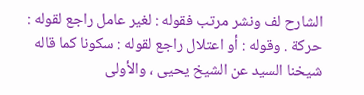الشارح لف ونشر مرتب فقوله : لغير عامل راجع لقوله : حركة . وقوله : أو اعتلال راجع لقوله : سكونا كما قاله شيخنا السيد عن الشيخ يحيى ، والأولى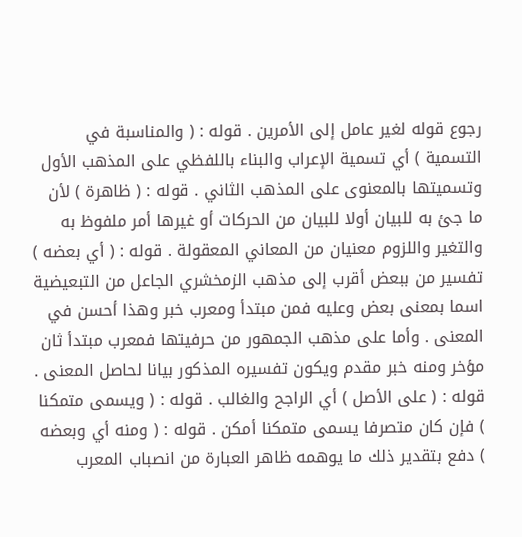رجوع قوله لغير عامل إلى الأمرين . قوله : ( والمناسبة في التسمية ) أي تسمية الإعراب والبناء باللفظي على المذهب الأول وتسميتها بالمعنوى على المذهب الثاني . قوله : ( ظاهرة ) لأن ما جئ به للبيان أولا للبيان من الحركات أو غيرها أمر ملفوظ به والتغير واللزوم معنيان من المعاني المعقولة . قوله : ( أي بعضه ) تفسير من ببعض أقرب إلى مذهب الزمخشري الجاعل من التبعيضية اسما بمعنى بعض وعليه فمن مبتدأ ومعرب خبر وهذا أحسن في المعنى . وأما على مذهب الجمهور من حرفيتها فمعرب مبتدأ ثان مؤخر ومنه خبر مقدم ويكون تفسيره المذكور بيانا لحاصل المعنى . قوله : ( على الأصل ) أي الراجح والغالب . قوله : ( ويسمى متمكنا ) فإن كان متصرفا يسمى متمكنا أمكن . قوله : ( ومنه أي وبعضه ) دفع بتقدير ذلك ما يوهمه ظاهر العبارة من انصباب المعرب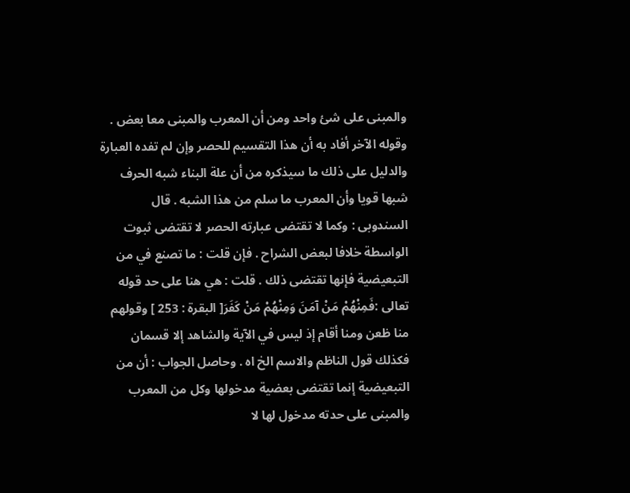والمبنى على شئ واحد ومن أن المعرب والمبنى معا بعض . وقوله الآخر أفاد به أن هذا التقسيم للحصر وإن لم تفده العبارة والدليل على ذلك ما سيذكره من أن علة البناء شبه الحرف شبها قويا وأن المعرب ما سلم من هذا الشبه . قال السندوبى : وكما لا تقتضى عبارته الحصر لا تقتضى ثبوت الواسطة خلافا لبعض الشراح . فإن قلت : ما تصنع في من التبعيضية فإنها تقتضى ذلك . قلت : هي هنا على حد قوله تعالى :فَمِنْهُمْ مَنْ آمَنَ وَمِنْهُمْ مَنْ كَفَرَ[ البقرة : 253 ] وقولهم منا ظعن ومنا أقام إذ ليس في الآية والشاهد إلا قسمان فكذلك قول الناظم والاسم الخ اه . وحاصل الجواب : أن من التبعيضية إنما تقتضى بعضية مدخولها وكل من المعرب والمبنى على حدته مدخول لها لا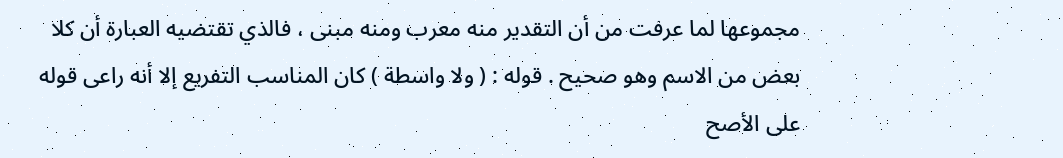مجموعها لما عرفت من أن التقدير منه معرب ومنه مبنى ، فالذي تقتضيه العبارة أن كلا بعض من الاسم وهو صحيح . قوله : ( ولا واسطة ) كان المناسب التفريع إلا أنه راعى قوله على الأصح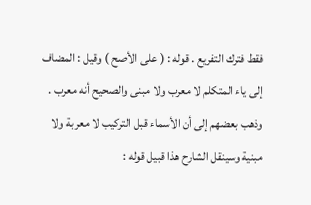فقط فترك التفريع . قوله : ( على الأصح ) وقيل : المضاف إلى ياء المتكلم لا معرب ولا مبنى والصحيح أنه معرب . وذهب بعضهم إلى أن الأسماء قبل التركيب لا معربة ولا مبنية وسينقل الشارح هذا قبيل قوله :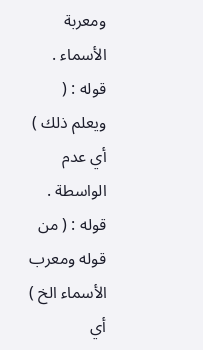ومعربة الأسماء . قوله : ( ويعلم ذلك ) أي عدم الواسطة . قوله : ( من قوله ومعرب الأسماء الخ ) أي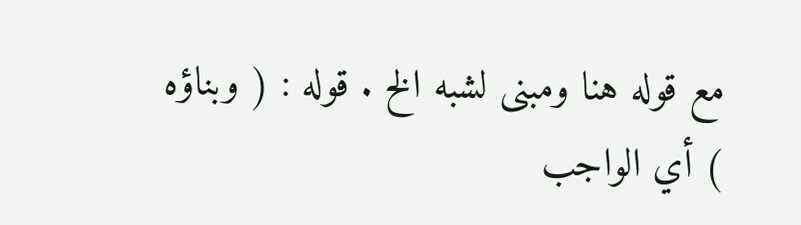مع قوله هنا ومبنى لشبه الخ . قوله : ( وبناؤه ) أي الواجب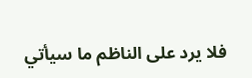فلا يرد على الناظم ما سيأتي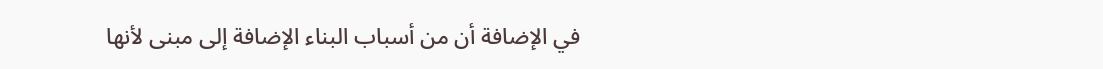في الإضافة أن من أسباب البناء الإضافة إلى مبنى لأنها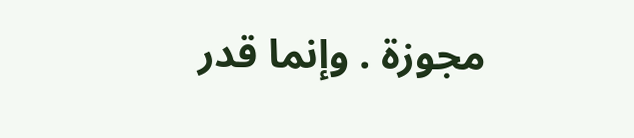مجوزة . وإنما قدر